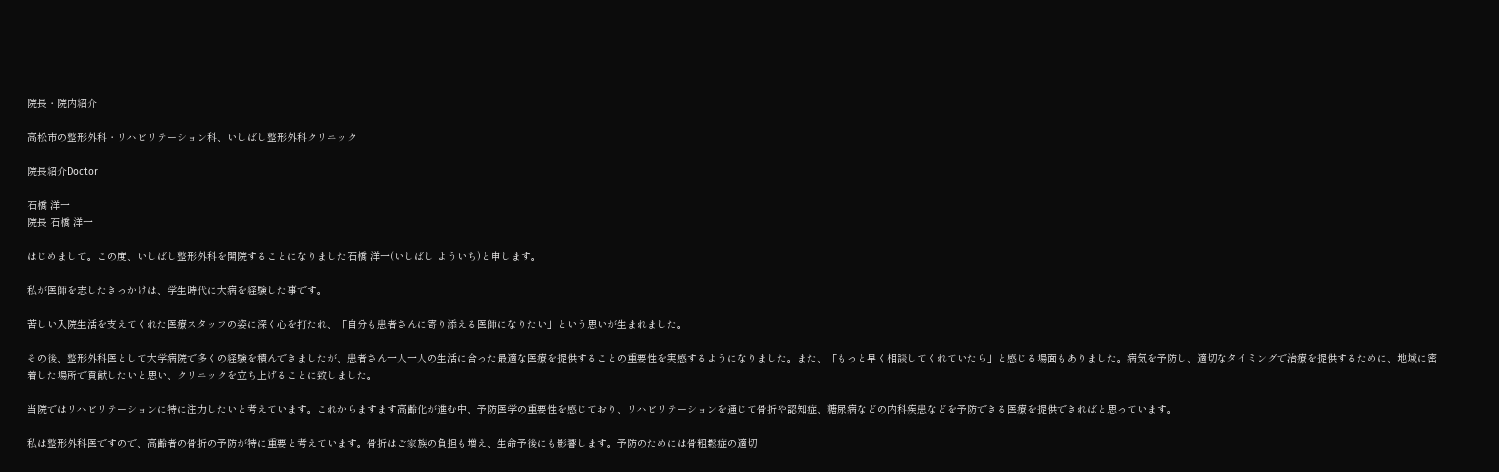院長・院内紹介

高松市の整形外科・リハビリテーション科、いしばし整形外科クリニック

院長紹介Doctor

石橋 洋一
院長 石橋 洋一

はじめまして。この度、いしばし整形外科を開院することになりました石橋 洋一(いしばし よういち)と申します。

私が医師を志したきっかけは、学生時代に大病を経験した事です。

苦しい入院生活を支えてくれた医療スタッフの姿に深く心を打たれ、「自分も患者さんに寄り添える医師になりたい」という思いが生まれました。

その後、整形外科医として大学病院で多くの経験を積んできましたが、患者さん一人一人の生活に合った最適な医療を提供することの重要性を実感するようになりました。また、「もっと早く相談してくれていたら」と感じる場面もありました。病気を予防し、適切なタイミングで治療を提供するために、地域に密着した場所で貢献したいと思い、クリニックを立ち上げることに致しました。

当院ではリハビリテーションに特に注力したいと考えています。これからますます高齢化が進む中、予防医学の重要性を感じており、リハビリテーションを通じて骨折や認知症、糖尿病などの内科疾患などを予防できる医療を提供できればと思っています。

私は整形外科医ですので、高齢者の骨折の予防が特に重要と考えています。骨折はご家族の負担も増え、生命予後にも影響します。予防のためには骨粗鬆症の適切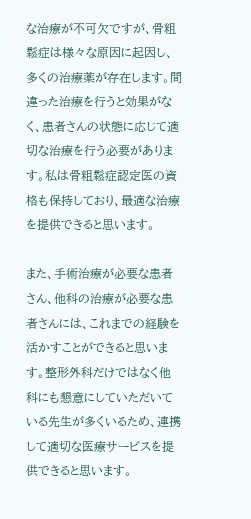な治療が不可欠ですが、骨粗鬆症は様々な原因に起因し、多くの治療薬が存在します。間違った治療を行うと効果がなく、患者さんの状態に応じて適切な治療を行う必要があります。私は骨粗鬆症認定医の資格も保持しており、最適な治療を提供できると思います。

また、手術治療が必要な患者さん、他科の治療が必要な患者さんには、これまでの経験を活かすことができると思います。整形外科だけではなく他科にも懇意にしていただいている先生が多くいるため、連携して適切な医療サービスを提供できると思います。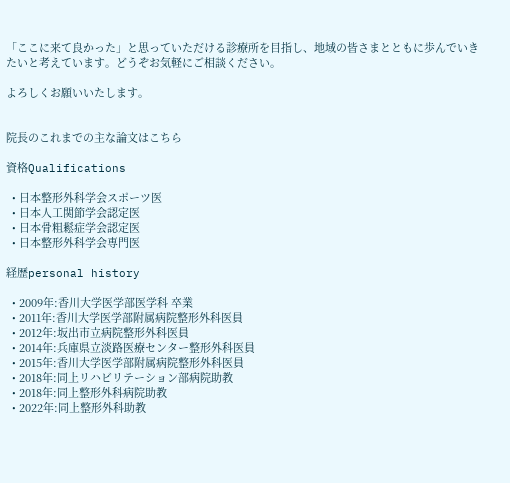「ここに来て良かった」と思っていただける診療所を目指し、地域の皆さまとともに歩んでいきたいと考えています。どうぞお気軽にご相談ください。

よろしくお願いいたします。


院長のこれまでの主な論文はこちら

資格Qualifications

  • 日本整形外科学会スポーツ医
  • 日本人工関節学会認定医
  • 日本骨粗鬆症学会認定医
  • 日本整形外科学会専門医

経歴personal history

  • 2009年:香川大学医学部医学科 卒業
  • 2011年:香川大学医学部附属病院整形外科医員
  • 2012年:坂出市立病院整形外科医員
  • 2014年:兵庫県立淡路医療センター整形外科医員
  • 2015年:香川大学医学部附属病院整形外科医員
  • 2018年:同上リハビリテーション部病院助教
  • 2018年:同上整形外科病院助教
  • 2022年:同上整形外科助教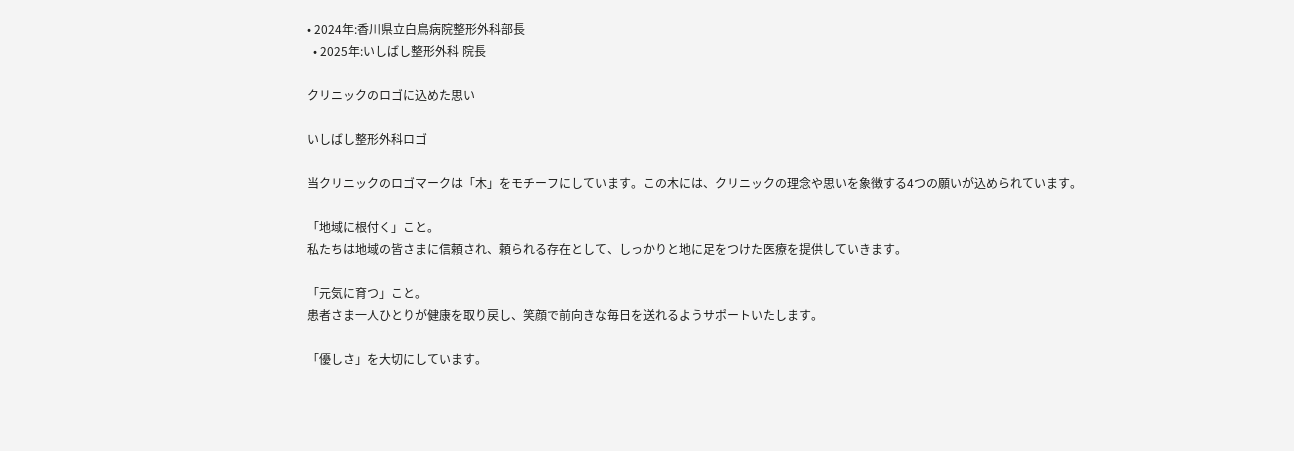• 2024年:香川県立白鳥病院整形外科部長
  • 2025年:いしばし整形外科 院長

クリニックのロゴに込めた思い

いしばし整形外科ロゴ

当クリニックのロゴマークは「木」をモチーフにしています。この木には、クリニックの理念や思いを象徴する4つの願いが込められています。

「地域に根付く」こと。
私たちは地域の皆さまに信頼され、頼られる存在として、しっかりと地に足をつけた医療を提供していきます。

「元気に育つ」こと。
患者さま一人ひとりが健康を取り戻し、笑顔で前向きな毎日を送れるようサポートいたします。

「優しさ」を大切にしています。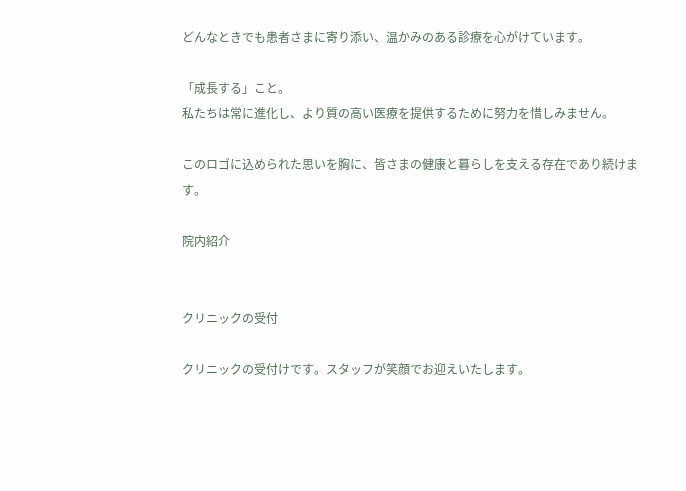どんなときでも患者さまに寄り添い、温かみのある診療を心がけています。

「成長する」こと。
私たちは常に進化し、より質の高い医療を提供するために努力を惜しみません。

このロゴに込められた思いを胸に、皆さまの健康と暮らしを支える存在であり続けます。

院内紹介


クリニックの受付

クリニックの受付けです。スタッフが笑顔でお迎えいたします。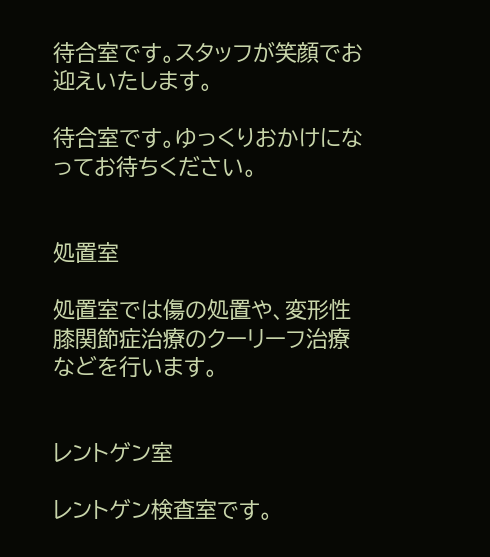待合室です。スタッフが笑顔でお迎えいたします。

待合室です。ゆっくりおかけになってお待ちください。


処置室

処置室では傷の処置や、変形性膝関節症治療のクーリーフ治療などを行います。


レントゲン室

レントゲン検査室です。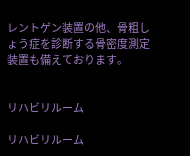レントゲン装置の他、骨粗しょう症を診断する骨密度測定装置も備えております。


リハビリルーム

リハビリルーム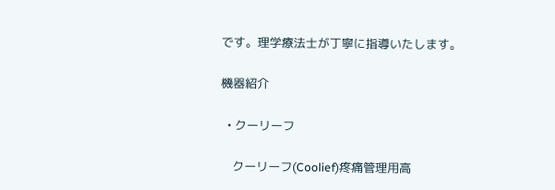です。理学療法士が丁寧に指導いたします。

機器紹介

  • クーリーフ

    クーリーフ(Coolief)疼痛管理用高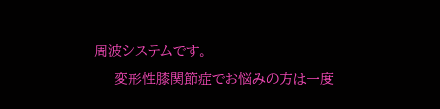周波システムです。
    変形性膝関節症でお悩みの方は一度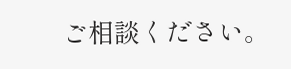ご相談ください。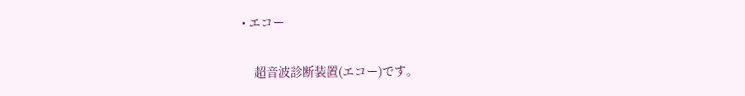• エコー

    超音波診断装置(エコー)です。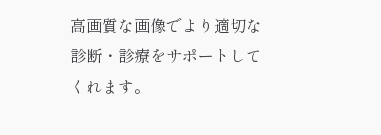高画質な画像でより適切な診断・診療をサポートしてくれます。